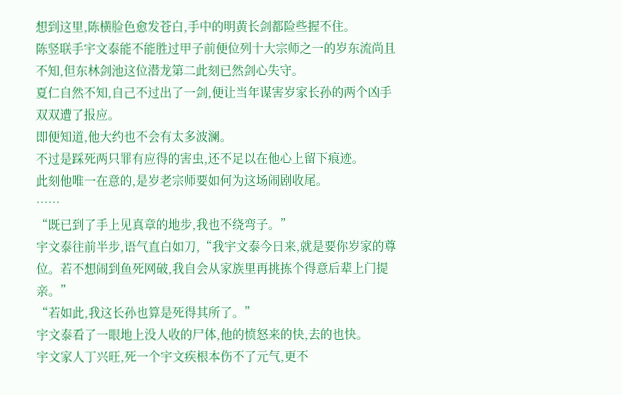想到这里,陈横脸色愈发苍白,手中的明黄长剑都险些握不住。
陈竖联手宇文泰能不能胜过甲子前便位列十大宗师之一的岁东流尚且不知,但东林剑池这位潜龙第二此刻已然剑心失守。
夏仁自然不知,自己不过出了一剑,便让当年谋害岁家长孙的两个凶手双双遭了报应。
即便知道,他大约也不会有太多波澜。
不过是踩死两只罪有应得的害虫,还不足以在他心上留下痕迹。
此刻他唯一在意的,是岁老宗师要如何为这场闹剧收尾。
……
“既已到了手上见真章的地步,我也不绕弯子。”
宇文泰往前半步,语气直白如刀,“我宇文泰今日来,就是要你岁家的尊位。若不想闹到鱼死网破,我自会从家族里再挑拣个得意后辈上门提亲。”
“若如此,我这长孙也算是死得其所了。”
宇文泰看了一眼地上没人收的尸体,他的愤怒来的快,去的也快。
宇文家人丁兴旺,死一个宇文疾根本伤不了元气,更不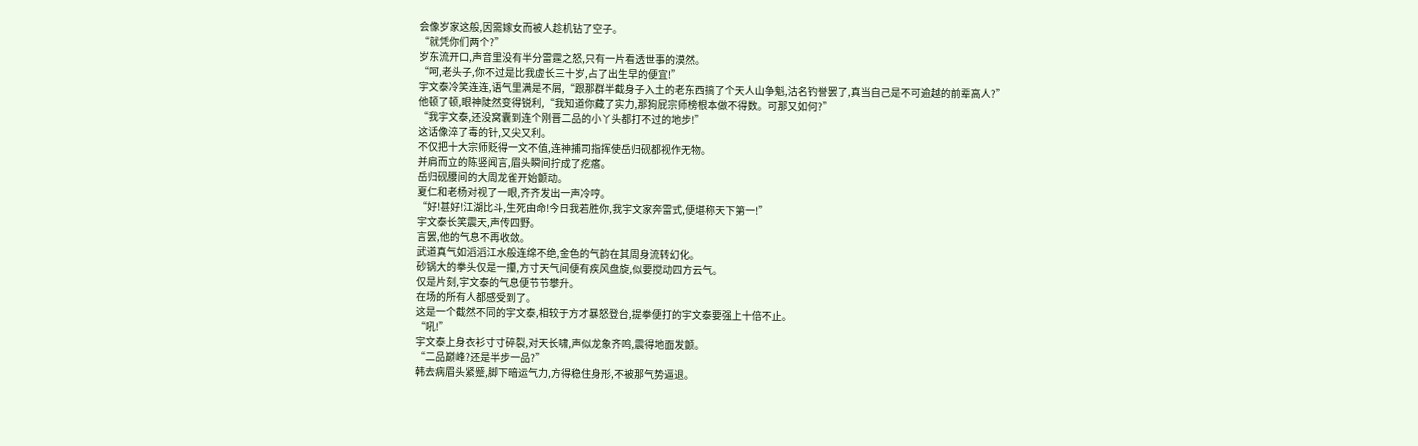会像岁家这般,因需嫁女而被人趁机钻了空子。
“就凭你们两个?”
岁东流开口,声音里没有半分雷霆之怒,只有一片看透世事的漠然。
“呵,老头子,你不过是比我虚长三十岁,占了出生早的便宜!”
宇文泰冷笑连连,语气里满是不屑,“跟那群半截身子入土的老东西搞了个天人山争魁,沽名钓誉罢了,真当自己是不可逾越的前辈高人?”
他顿了顿,眼神陡然变得锐利,“我知道你藏了实力,那狗屁宗师榜根本做不得数。可那又如何?”
“我宇文泰,还没窝囊到连个刚晋二品的小丫头都打不过的地步!”
这话像淬了毒的针,又尖又利。
不仅把十大宗师贬得一文不值,连神捕司指挥使岳归砚都视作无物。
并肩而立的陈竖闻言,眉头瞬间拧成了疙瘩。
岳归砚腰间的大周龙雀开始颤动。
夏仁和老杨对视了一眼,齐齐发出一声冷哼。
“好!甚好!江湖比斗,生死由命!今日我若胜你,我宇文家奔雷式,便堪称天下第一!”
宇文泰长笑震天,声传四野。
言罢,他的气息不再收敛。
武道真气如滔滔江水般连绵不绝,金色的气韵在其周身流转幻化。
砂锅大的拳头仅是一攥,方寸天气间便有疾风盘旋,似要搅动四方云气。
仅是片刻,宇文泰的气息便节节攀升。
在场的所有人都感受到了。
这是一个截然不同的宇文泰,相较于方才暴怒登台,提拳便打的宇文泰要强上十倍不止。
“吼!”
宇文泰上身衣衫寸寸碎裂,对天长啸,声似龙象齐鸣,震得地面发颤。
“二品巅峰?还是半步一品?”
韩去病眉头紧蹙,脚下暗运气力,方得稳住身形,不被那气势逼退。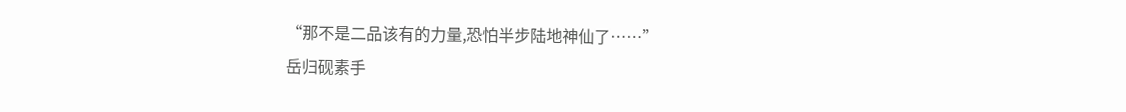“那不是二品该有的力量,恐怕半步陆地神仙了……”
岳归砚素手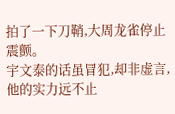拍了一下刀鞘,大周龙雀停止震颤。
宇文泰的话虽冒犯,却非虚言,他的实力远不止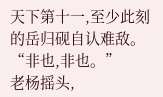天下第十一,至少此刻的岳归砚自认难敌。
“非也,非也。”
老杨摇头,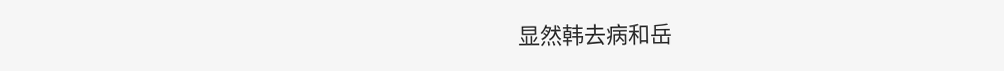显然韩去病和岳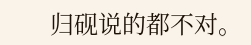归砚说的都不对。